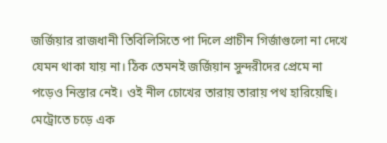জর্জিয়ার রাজধানী তিবিলিসিতে পা দিলে প্রাচীন গির্জাগুলো না দেখে যেমন থাকা যায় না। ঠিক তেমনই জর্জিয়ান সুন্দরীদের প্রেমে না পড়েও নিস্তার নেই। ওই নীল চোখের তারায় তারায় পথ হারিয়েছি। মেট্রোতে চড়ে এক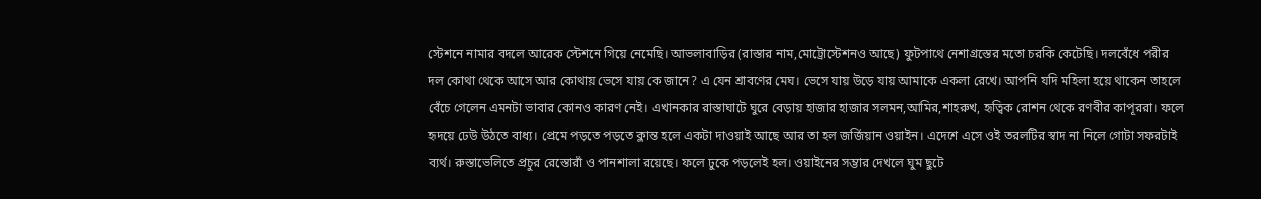স্টেশনে নামার বদলে আরেক স্টেশনে গিয়ে নেমেছি। আভলাবাড়ির (রাস্তার নাম,মোট্রোস্টেশনও আছে) ফুটপাথে নেশাগ্রস্তের মতো চরকি কেটেছি। দলবেঁধে পরীর দল কোথা থেকে আসে আর কোথায় ভেসে যায় কে জানে? এ যেন শ্রাবণের মেঘ। ভেসে যায় উড়ে যায় আমাকে একলা রেখে। আপনি যদি মহিলা হয়ে থাকেন তাহলে বেঁচে গেলেন এমনটা ভাবার কোনও কারণ নেই। এখানকার রাস্তাঘাটে ঘুরে বেড়ায় হাজার হাজার সলমন,আমির,শাহরুখ, হৃত্বিক রোশন থেকে রণবীর কাপূররা। ফলে হৃদয়ে ঢেউ উঠতে বাধ্য। প্রেমে পড়তে পড়তে ক্লান্ত হলে একটা দাওয়াই আছে আর তা হল জর্জিয়ান ওয়াইন। এদেশে এসে ওই তরলটির স্বাদ না নিলে গোটা সফরটাই ব্যর্থ। রুস্তাভেলিতে প্রচুর রেস্তোরাঁ ও পানশালা রয়েছে। ফলে ঢুকে পড়লেই হল। ওয়াইনের সম্ভার দেখলে ঘুম ছুটে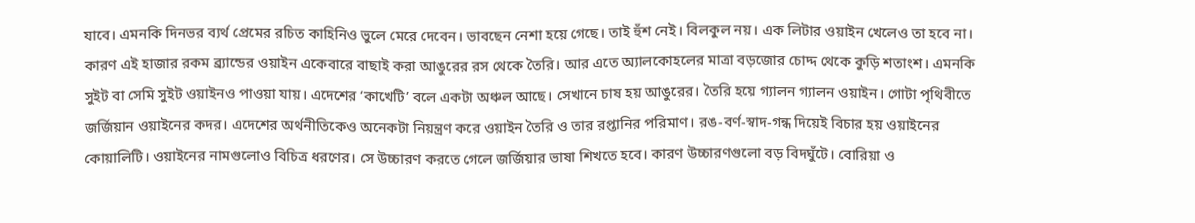যাবে। এমনকি দিনভর ব্যর্থ প্রেমের রচিত কাহিনিও ভুলে মেরে দেবেন। ভাবছেন নেশা হয়ে গেছে। তাই হুঁশ নেই। বিলকুল নয়। এক লিটার ওয়াইন খেলেও তা হবে না। কারণ এই হাজার রকম ব্র্যান্ডের ওয়াইন একেবারে বাছাই করা আঙুরের রস থেকে তৈরি। আর এতে অ্যালকোহলের মাত্রা বড়জোর চোদ্দ থেকে কুড়ি শতাংশ। এমনকি সুইট বা সেমি সুইট ওয়াইনও পাওয়া যায়। এদেশের ‘কাখেটি’ বলে একটা অঞ্চল আছে। সেখানে চাষ হয় আঙুরের। তৈরি হয়ে গ্যালন গ্যালন ওয়াইন। গোটা পৃথিবীতে জর্জিয়ান ওয়াইনের কদর। এদেশের অর্থনীতিকেও অনেকটা নিয়ন্ত্রণ করে ওয়াইন তৈরি ও তার রপ্তানির পরিমাণ। রঙ-বর্ণ-স্বাদ-গন্ধ দিয়েই বিচার হয় ওয়াইনের কোয়ালিটি। ওয়াইনের নামগুলোও বিচিত্র ধরণের। সে উচ্চারণ করতে গেলে জর্জিয়ার ভাষা শিখতে হবে। কারণ উচ্চারণগুলো বড় বিদঘুঁটে। বোরিয়া ও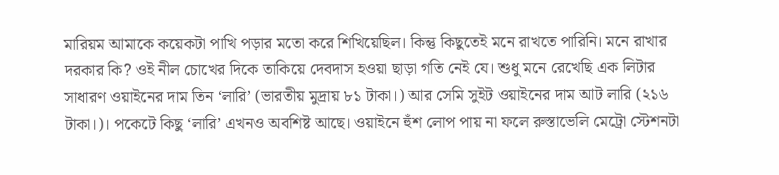মারিয়ম আমাকে কয়েকটা পাখি পড়ার মতো করে শিখিয়েছিল। কিন্তু কিছুতেই মনে রাখতে পারিনি। মনে রাখার দরকার কি? ওই নীল চোখের দিকে তাকিয়ে দেবদাস হওয়া ছাড়া গতি নেই যে। শুধু মনে রেখেছি এক লিটার সাধারণ ওয়াইনের দাম তিন ‘লারি’ (ভারতীয় মুদ্রায় ৮১ টাকা।) আর সেমি সুইট ওয়াইনের দাম আট লারি (২১৬ টাকা।)। পকেটে কিছু ‘লারি’ এখনও অবশিষ্ট আছে। ওয়াইনে হুঁশ লোপ পায় না ফলে রুস্তাভেলি মেট্রো স্টেশনটা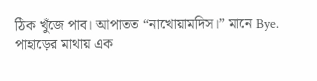ঠিক খুঁজে পাব। আপাতত “নাখোয়ামদিস।” মানে Bye.
পাহাড়ের মাথায় এক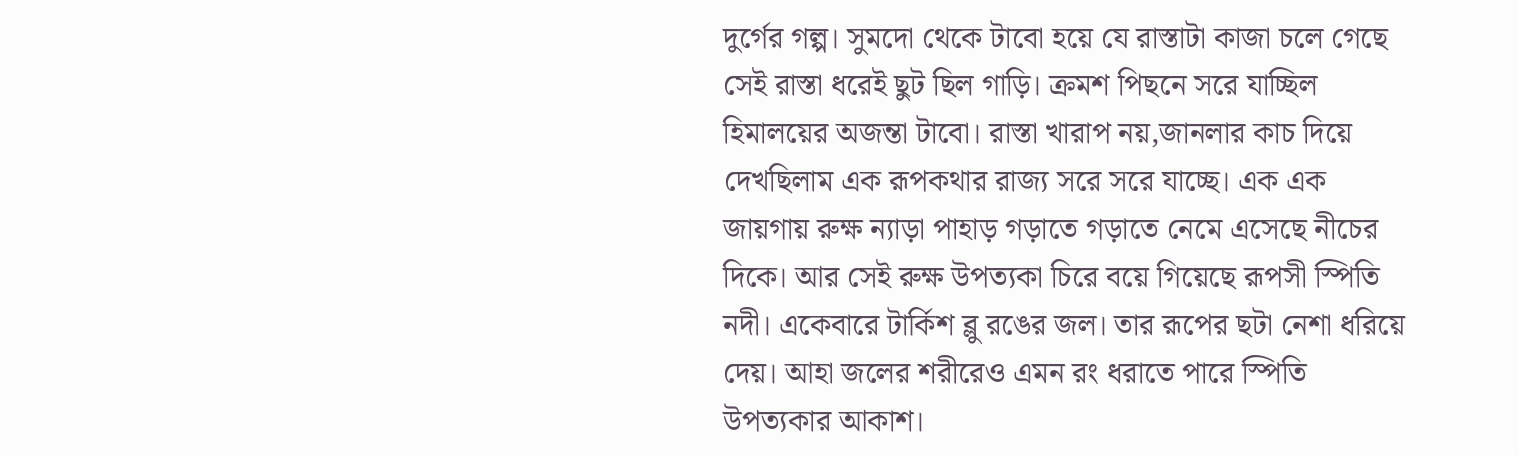দুর্গের গল্প। সুমদো থেকে টাবো হয়ে যে রাস্তাটা কাজা চলে গেছে সেই রাস্তা ধরেই ছুট ছিল গাড়ি। ক্রমশ পিছনে সরে যাচ্ছিল হিমালয়ের অজন্তা টাবো। রাস্তা খারাপ নয়,জানলার কাচ দিয়ে দেখছিলাম এক রূপকথার রাজ্য সরে সরে যাচ্ছে। এক এক জায়গায় রুক্ষ ন্যাড়া পাহাড় গড়াতে গড়াতে নেমে এসেছে নীচের দিকে। আর সেই রুক্ষ উপত্যকা চিরে বয়ে গিয়েছে রূপসী স্পিতি নদী। একেবারে টার্কিশ ব্লু রঙের জল। তার রূপের ছটা নেশা ধরিয়ে দেয়। আহা জলের শরীরেও এমন রং ধরাতে পারে স্পিতি উপত্যকার আকাশ।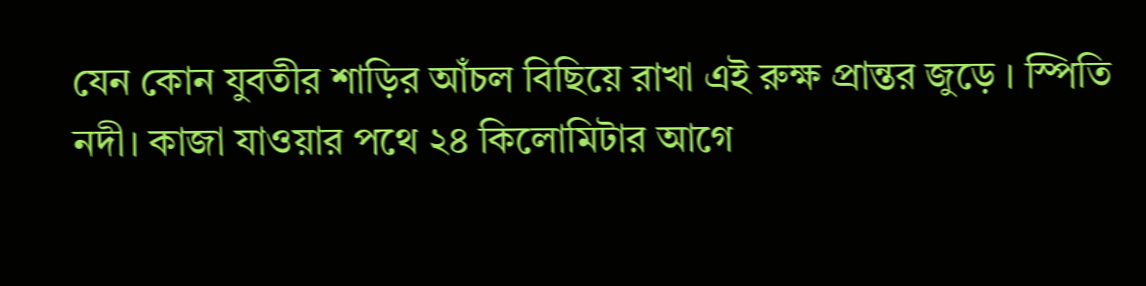যেন কোন যুবতীর শাড়ির আঁচল বিছিয়ে রাখা এই রুক্ষ প্রান্তর জুড়ে । স্পিতি নদী। কাজা যাওয়ার পথে ২৪ কিলোমিটার আগে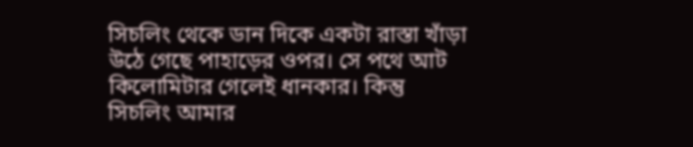সিচলিং থেকে ডান দিকে একটা রাস্তা খাঁড়া উঠে গেছে পাহাড়ের ওপর। সে পথে আট কিলোমিটার গেলেই ধানকার। কিন্তু সিচলিং আমার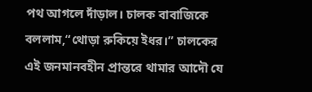পথ আগলে দাঁড়াল। চালক বাবাজিকে বললাম,“থোড়া রুকিয়ে ইধর।” চালকের এই জনমানবহীন প্রান্তরে থামার আদৌ যে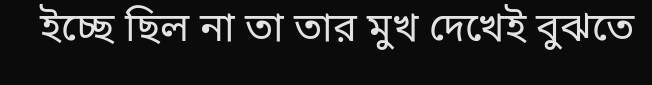ইচ্ছে ছিল না তা তার মুখ দেখেই বুঝতে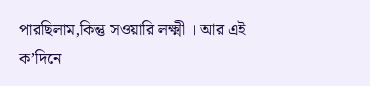পারছিলাম,কিন্তু সওয়ারি লক্ষ্মী । আর এই ক’দিনে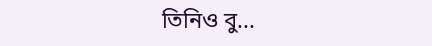তিনিও বু...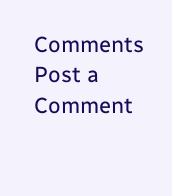Comments
Post a Comment